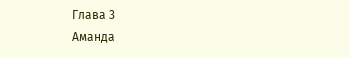Глава 3
Аманда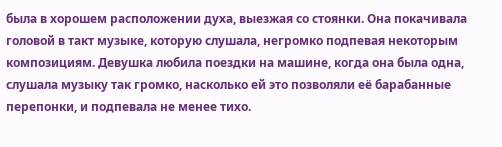была в хорошем расположении духа, выезжая со стоянки. Она покачивала головой в такт музыке, которую слушала, негромко подпевая некоторым композициям. Девушка любила поездки на машине, когда она была одна, слушала музыку так громко, насколько ей это позволяли её барабанные перепонки, и подпевала не менее тихо.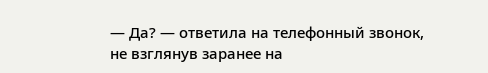— Да? — ответила на телефонный звонок, не взглянув заранее на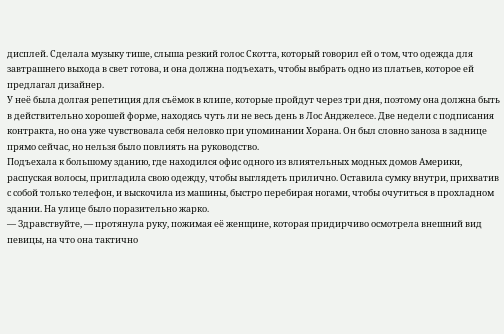дисплей. Сделала музыку тише, слыша резкий голос Скотта, который говорил ей о том, что одежда для завтрашнего выхода в свет готова, и она должна подъехать, чтобы выбрать одно из платьев, которое ей предлагал дизайнер.
У неё была долгая репетиция для съёмок в клипе, которые пройдут через три дня, поэтому она должна быть в действительно хорошей форме, находясь чуть ли не весь день в Лос Анджелесе. Две недели с подписания контракта, но она уже чувствовала себя неловко при упоминании Хорана. Он был словно заноза в заднице прямо сейчас, но нельзя было повлиять на руководство.
Подъехала к большому зданию, где находился офис одного из влиятельных модных домов Америки, распуская волосы, пригладила свою одежду, чтобы выглядеть прилично. Оставила сумку внутри, прихватив с собой только телефон, и выскочила из машины, быстро перебирая ногами, чтобы очутиться в прохладном здании. На улице было поразительно жарко.
— Здравствуйте, — протянула руку, пожимая её женщине, которая придирчиво осмотрела внешний вид певицы, на что она тактично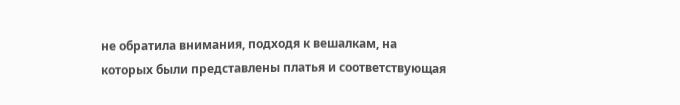не обратила внимания, подходя к вешалкам, на которых были представлены платья и соответствующая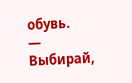обувь.
— Выбирай,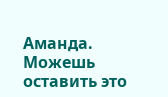Аманда. Можешь оставить это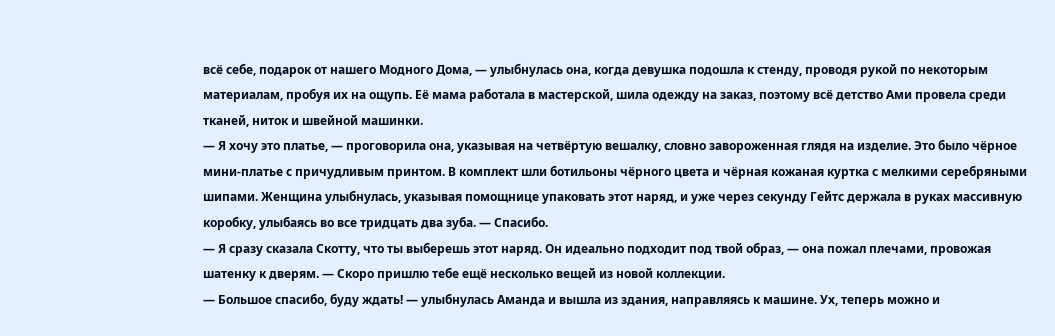всё себе, подарок от нашего Модного Дома, — улыбнулась она, когда девушка подошла к стенду, проводя рукой по некоторым материалам, пробуя их на ощупь. Её мама работала в мастерской, шила одежду на заказ, поэтому всё детство Ами провела среди тканей, ниток и швейной машинки.
— Я хочу это платье, — проговорила она, указывая на четвёртую вешалку, словно завороженная глядя на изделие. Это было чёрное мини-платье с причудливым принтом. В комплект шли ботильоны чёрного цвета и чёрная кожаная куртка с мелкими серебряными шипами. Женщина улыбнулась, указывая помощнице упаковать этот наряд, и уже через секунду Гейтс держала в руках массивную коробку, улыбаясь во все тридцать два зуба. — Спасибо.
— Я сразу сказала Скотту, что ты выберешь этот наряд. Он идеально подходит под твой образ, — она пожал плечами, провожая шатенку к дверям. — Скоро пришлю тебе ещё несколько вещей из новой коллекции.
— Большое спасибо, буду ждать! — улыбнулась Аманда и вышла из здания, направляясь к машине. Ух, теперь можно и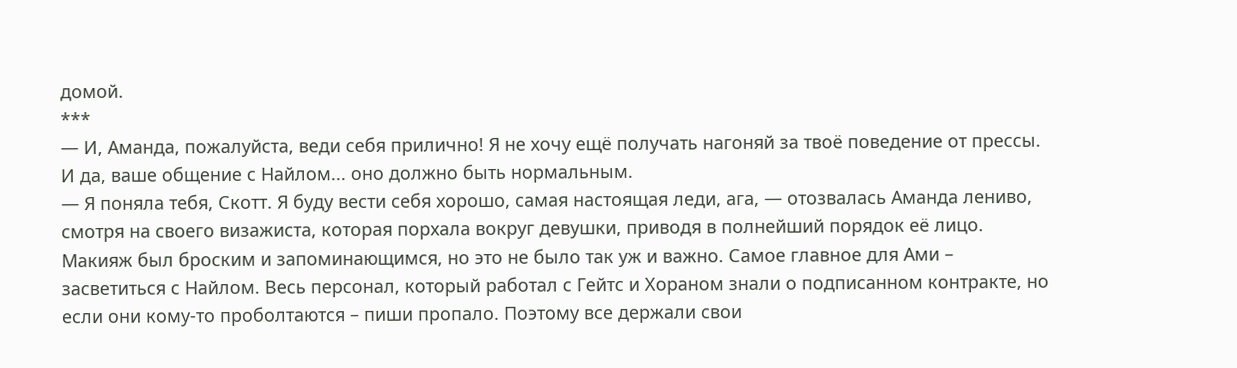домой.
***
— И, Аманда, пожалуйста, веди себя прилично! Я не хочу ещё получать нагоняй за твоё поведение от прессы. И да, ваше общение с Найлом... оно должно быть нормальным.
— Я поняла тебя, Скотт. Я буду вести себя хорошо, самая настоящая леди, ага, — отозвалась Аманда лениво, смотря на своего визажиста, которая порхала вокруг девушки, приводя в полнейший порядок её лицо. Макияж был броским и запоминающимся, но это не было так уж и важно. Самое главное для Ами – засветиться с Найлом. Весь персонал, который работал с Гейтс и Хораном знали о подписанном контракте, но если они кому-то проболтаются – пиши пропало. Поэтому все держали свои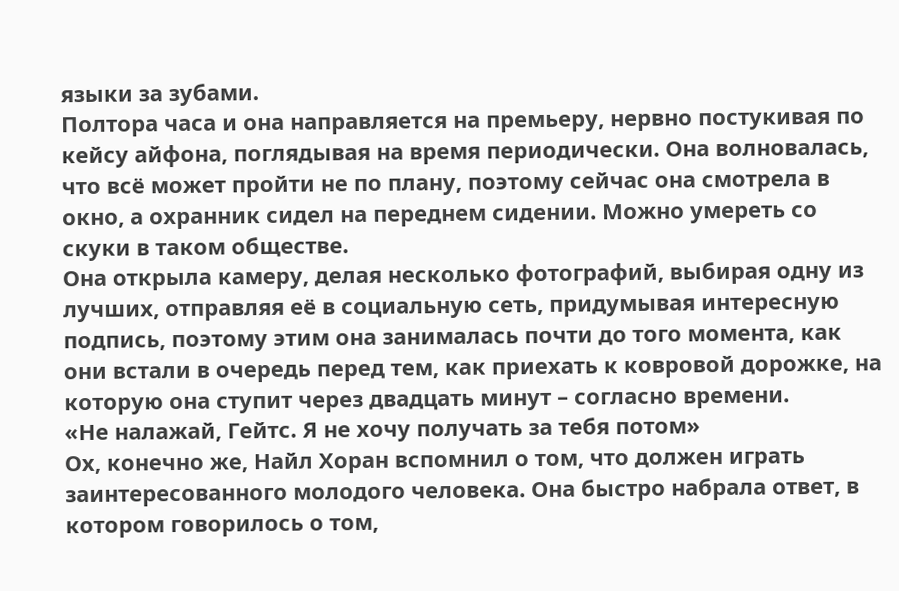языки за зубами.
Полтора часа и она направляется на премьеру, нервно постукивая по кейсу айфона, поглядывая на время периодически. Она волновалась, что всё может пройти не по плану, поэтому сейчас она смотрела в окно, а охранник сидел на переднем сидении. Можно умереть со скуки в таком обществе.
Она открыла камеру, делая несколько фотографий, выбирая одну из лучших, отправляя её в социальную сеть, придумывая интересную подпись, поэтому этим она занималась почти до того момента, как они встали в очередь перед тем, как приехать к ковровой дорожке, на которую она ступит через двадцать минут – согласно времени.
«Не налажай, Гейтс. Я не хочу получать за тебя потом»
Ох, конечно же, Найл Хоран вспомнил о том, что должен играть заинтересованного молодого человека. Она быстро набрала ответ, в котором говорилось о том,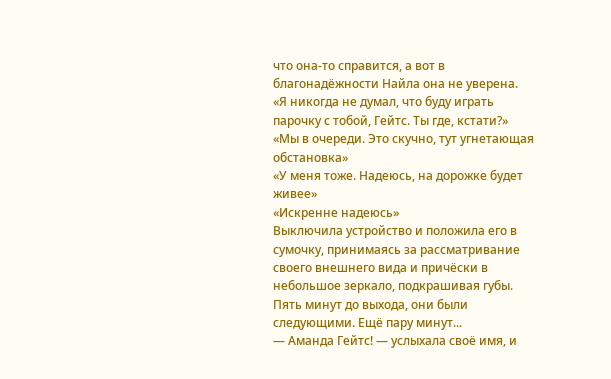что она-то справится, а вот в благонадёжности Найла она не уверена.
«Я никогда не думал, что буду играть парочку с тобой, Гейтс. Ты где, кстати?»
«Мы в очереди. Это скучно, тут угнетающая обстановка»
«У меня тоже. Надеюсь, на дорожке будет живее»
«Искренне надеюсь»
Выключила устройство и положила его в сумочку, принимаясь за рассматривание своего внешнего вида и причёски в небольшое зеркало, подкрашивая губы. Пять минут до выхода, они были следующими. Ещё пару минут...
— Аманда Гейтс! — услыхала своё имя, и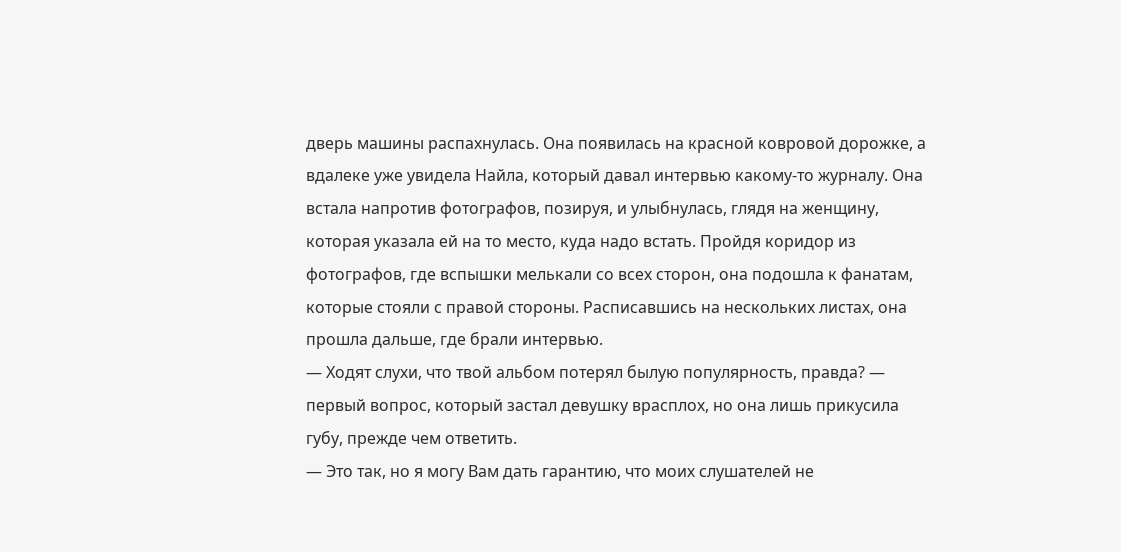дверь машины распахнулась. Она появилась на красной ковровой дорожке, а вдалеке уже увидела Найла, который давал интервью какому-то журналу. Она встала напротив фотографов, позируя, и улыбнулась, глядя на женщину, которая указала ей на то место, куда надо встать. Пройдя коридор из фотографов, где вспышки мелькали со всех сторон, она подошла к фанатам, которые стояли с правой стороны. Расписавшись на нескольких листах, она прошла дальше, где брали интервью.
— Ходят слухи, что твой альбом потерял былую популярность, правда? — первый вопрос, который застал девушку врасплох, но она лишь прикусила губу, прежде чем ответить.
— Это так, но я могу Вам дать гарантию, что моих слушателей не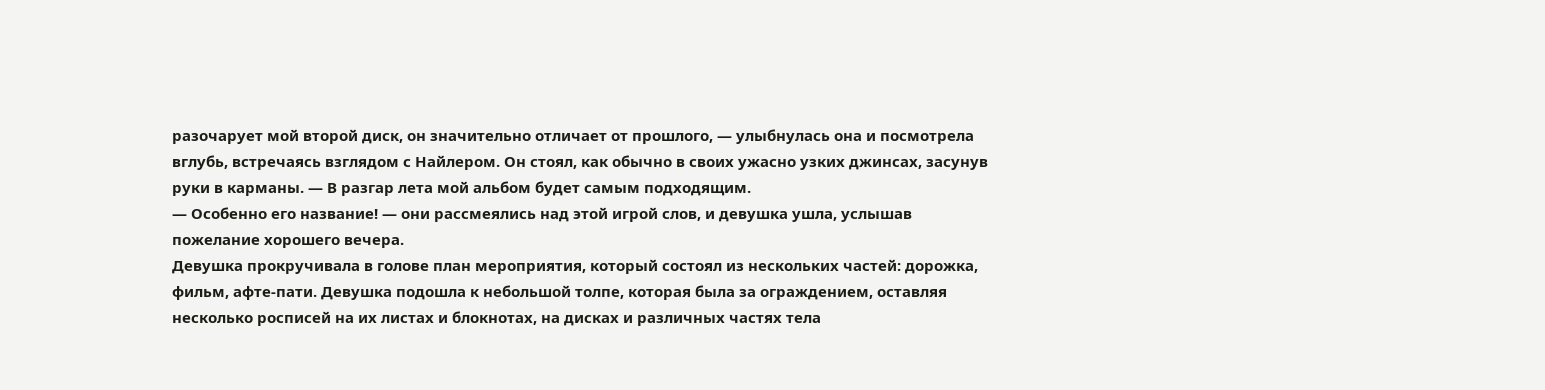разочарует мой второй диск, он значительно отличает от прошлого, — улыбнулась она и посмотрела вглубь, встречаясь взглядом с Найлером. Он стоял, как обычно в своих ужасно узких джинсах, засунув руки в карманы. — В разгар лета мой альбом будет самым подходящим.
— Особенно его название! — они рассмеялись над этой игрой слов, и девушка ушла, услышав пожелание хорошего вечера.
Девушка прокручивала в голове план мероприятия, который состоял из нескольких частей: дорожка, фильм, афте-пати. Девушка подошла к небольшой толпе, которая была за ограждением, оставляя несколько росписей на их листах и блокнотах, на дисках и различных частях тела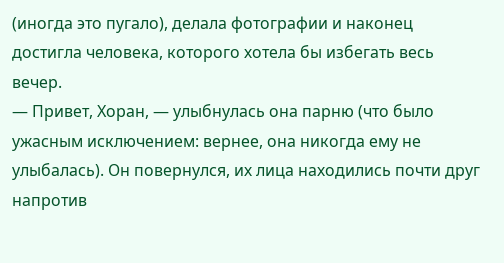(иногда это пугало), делала фотографии и наконец достигла человека, которого хотела бы избегать весь вечер.
— Привет, Хоран, — улыбнулась она парню (что было ужасным исключением: вернее, она никогда ему не улыбалась). Он повернулся, их лица находились почти друг напротив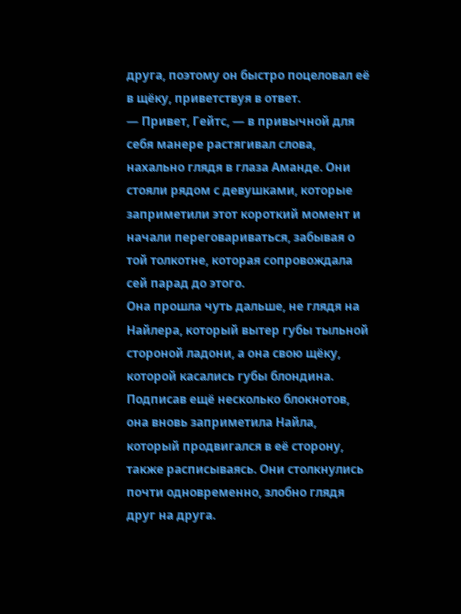друга, поэтому он быстро поцеловал её в щёку, приветствуя в ответ.
— Привет, Гейтс, — в привычной для себя манере растягивал слова, нахально глядя в глаза Аманде. Они стояли рядом с девушками, которые заприметили этот короткий момент и начали переговариваться, забывая о той толкотне, которая сопровождала сей парад до этого.
Она прошла чуть дальше, не глядя на Найлера, который вытер губы тыльной стороной ладони, а она свою щёку, которой касались губы блондина. Подписав ещё несколько блокнотов, она вновь заприметила Найла, который продвигался в её сторону, также расписываясь. Они столкнулись почти одновременно, злобно глядя друг на друга.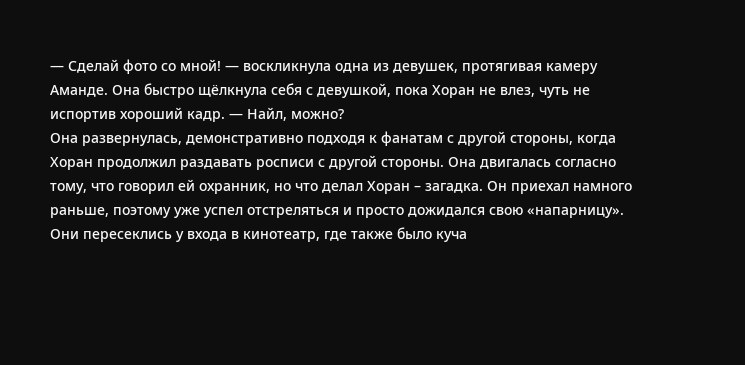— Сделай фото со мной! — воскликнула одна из девушек, протягивая камеру Аманде. Она быстро щёлкнула себя с девушкой, пока Хоран не влез, чуть не испортив хороший кадр. — Найл, можно?
Она развернулась, демонстративно подходя к фанатам с другой стороны, когда Хоран продолжил раздавать росписи с другой стороны. Она двигалась согласно тому, что говорил ей охранник, но что делал Хоран – загадка. Он приехал намного раньше, поэтому уже успел отстреляться и просто дожидался свою «напарницу».
Они пересеклись у входа в кинотеатр, где также было куча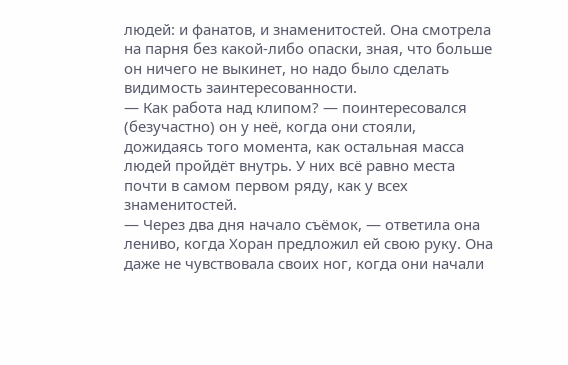людей: и фанатов, и знаменитостей. Она смотрела на парня без какой-либо опаски, зная, что больше он ничего не выкинет, но надо было сделать видимость заинтересованности.
— Как работа над клипом? — поинтересовался (безучастно) он у неё, когда они стояли, дожидаясь того момента, как остальная масса людей пройдёт внутрь. У них всё равно места почти в самом первом ряду, как у всех знаменитостей.
— Через два дня начало съёмок, — ответила она лениво, когда Хоран предложил ей свою руку. Она даже не чувствовала своих ног, когда они начали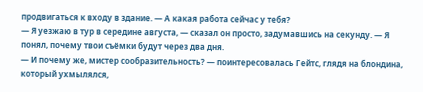продвигаться к входу в здание. — А какая работа сейчас у тебя?
— Я уезжаю в тур в середине августа, — сказал он просто, задумавшись на секунду. — Я понял, почему твои съёмки будут через два дня.
— И почему же, мистер сообразительность? — поинтересовалась Гейтс, глядя на блондина, который ухмылялся,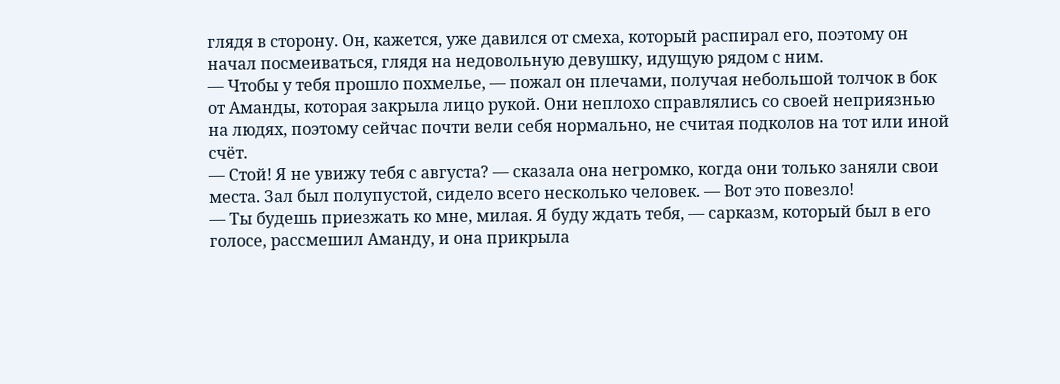глядя в сторону. Он, кажется, уже давился от смеха, который распирал его, поэтому он начал посмеиваться, глядя на недовольную девушку, идущую рядом с ним.
— Чтобы у тебя прошло похмелье, — пожал он плечами, получая небольшой толчок в бок от Аманды, которая закрыла лицо рукой. Они неплохо справлялись со своей неприязнью на людях, поэтому сейчас почти вели себя нормально, не считая подколов на тот или иной счёт.
— Стой! Я не увижу тебя с августа? — сказала она негромко, когда они только заняли свои места. Зал был полупустой, сидело всего несколько человек. — Вот это повезло!
— Ты будешь приезжать ко мне, милая. Я буду ждать тебя, — сарказм, который был в его голосе, рассмешил Аманду, и она прикрыла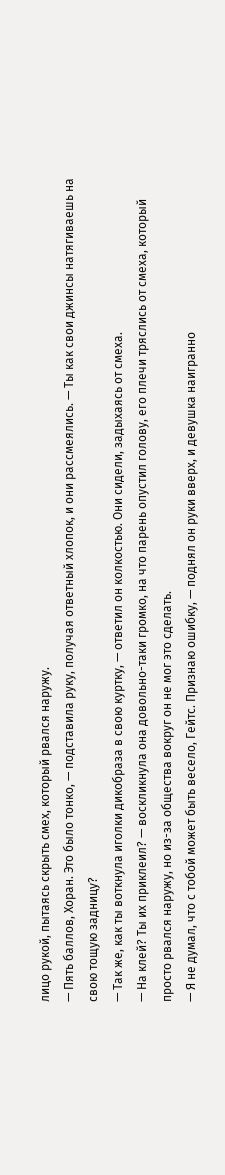лицо рукой, пытаясь скрыть смех, который рвался наружу.
— Пять баллов, Хоран. Это было тонко, — подставила руку, получая ответный хлопок, и они рассмеялись. — Ты как свои джинсы натягиваешь на свою тощую задницу?
— Так же, как ты воткнула иголки дикобраза в свою куртку, — ответил он колкостью. Они сидели, задыхаясь от смеха.
— На клей? Ты их приклеил? — воскликнула она довольно-таки громко, на что парень опустил голову, его плечи тряслись от смеха, который просто рвался наружу, но из-за общества вокруг он не мог это сделать.
— Я не думал, что с тобой может быть весело, Гейтс. Признаю ошибку, — поднял он руки вверх, и девушка наигранно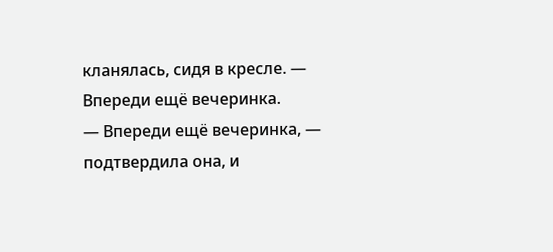кланялась, сидя в кресле. — Впереди ещё вечеринка.
— Впереди ещё вечеринка, — подтвердила она, и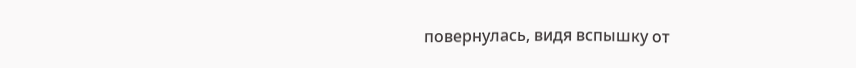повернулась, видя вспышку от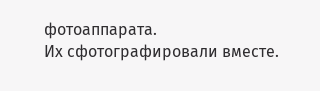фотоаппарата.
Их сфотографировали вместе.